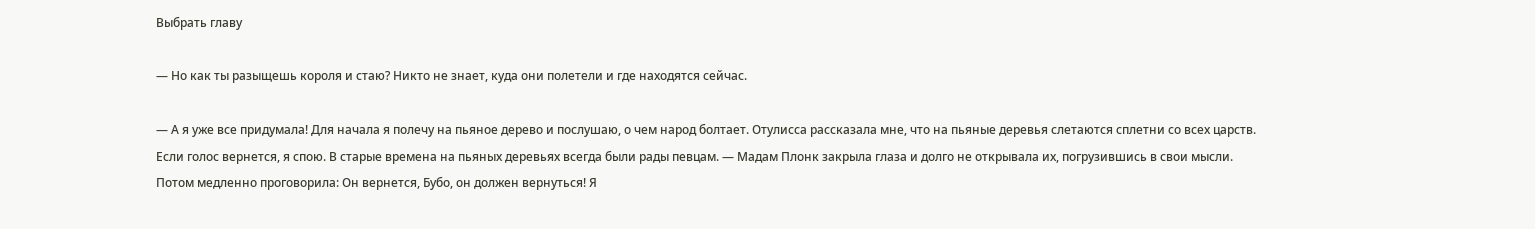Выбрать главу

— Но как ты разыщешь короля и стаю? Никто не знает, куда они полетели и где находятся сейчас.

— А я уже все придумала! Для начала я полечу на пьяное дерево и послушаю, о чем народ болтает. Отулисса рассказала мне, что на пьяные деревья слетаются сплетни со всех царств. Если голос вернется, я спою. В старые времена на пьяных деревьях всегда были рады певцам. — Мадам Плонк закрыла глаза и долго не открывала их, погрузившись в свои мысли. Потом медленно проговорила: Он вернется, Бубо, он должен вернуться! Я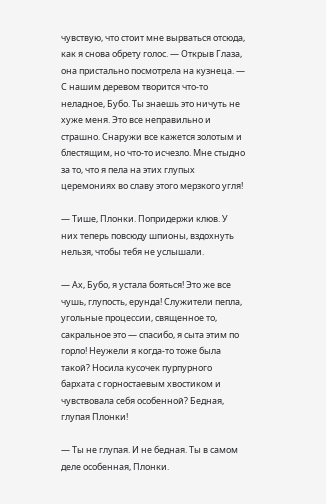чувствую, что стоит мне вырваться отсюда, как я снова обрету голос. — Открыв Глаза, она пристально посмотрела на кузнеца. — С нашим деревом творится что-то неладное, Бубо. Ты знаешь это ничуть не хуже меня. Это все неправильно и страшно. Снаружи все кажется золотым и блестящим, но что-то исчезло. Мне стыдно за то, что я пела на этих глупых церемониях во славу этого мерзкого угля!

— Тише, Плонки. Попридержи клюв. У них теперь повсюду шпионы, вздохнуть нельзя, чтобы тебя не услышали.

— Ах, Бубо, я устала бояться! Это же все чушь, глупость, ерунда! Служители пепла, угольные процессии, священное то, сакральное это — спасибо, я сыта этим по горло! Неужели я когда-то тоже была такой? Носила кусочек пурпурного бархата с горностаевым хвостиком и чувствовала себя особенной? Бедная, глупая Плонки!

— Ты не глупая. И не бедная. Ты в самом деле особенная, Плонки.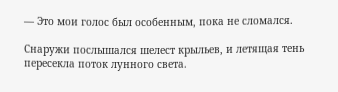— Это мои голос был особенным, пока не сломался.

Снаружи послышался шелест крыльев, и летящая тень пересекла поток лунного света.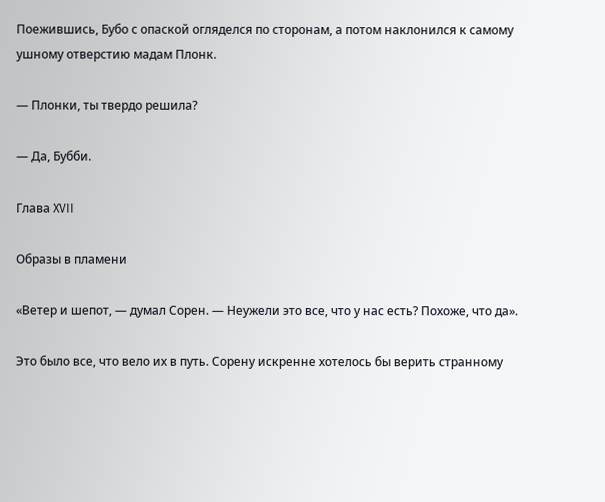Поежившись, Бубо с опаской огляделся по сторонам, а потом наклонился к самому ушному отверстию мадам Плонк.

— Плонки, ты твердо решила?

— Да, Бубби.

Глава XVII

Образы в пламени

«Ветер и шепот, — думал Сорен. — Неужели это все, что у нас есть? Похоже, что да».

Это было все, что вело их в путь. Сорену искренне хотелось бы верить странному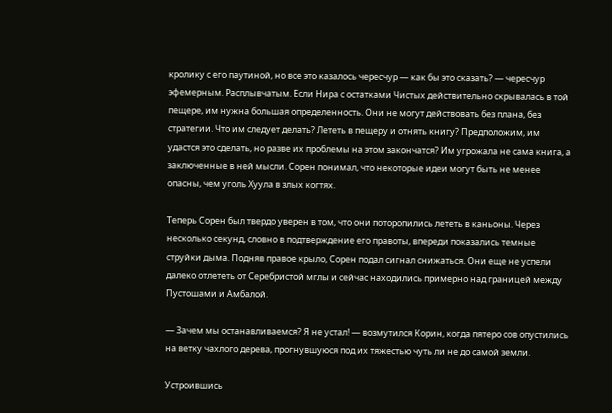кролику с его паутиной, но все это казалось чересчур — как бы это сказать? — чересчур эфемерным. Расплывчатым. Если Нира с остатками Чистых действительно скрывалась в той пещере, им нужна большая определенность. Они не могут действовать без плана, без стратегии. Что им следует делать? Лететь в пещеру и отнять книгу? Предположим, им удастся это сделать, но разве их проблемы на этом закончатся? Им угрожала не сама книга, а заключенные в ней мысли. Сорен понимал, что некоторые идеи могут быть не менее опасны, чем уголь Хуула в злых когтях.

Теперь Сорен был твердо уверен в том, что они поторопились лететь в каньоны. Через несколько секунд, словно в подтверждение его правоты, впереди показались темные струйки дыма. Подняв правое крыло, Сорен подал сигнал снижаться. Они еще не успели далеко отлететь от Серебристой мглы и сейчас находились примерно над границей между Пустошами и Амбалой.

— Зачем мы останавливаемся? Я не устал! — возмутился Корин, когда пятеро сов опустились на ветку чахлого дерева, прогнувшуюся под их тяжестью чуть ли не до самой земли.

Устроившись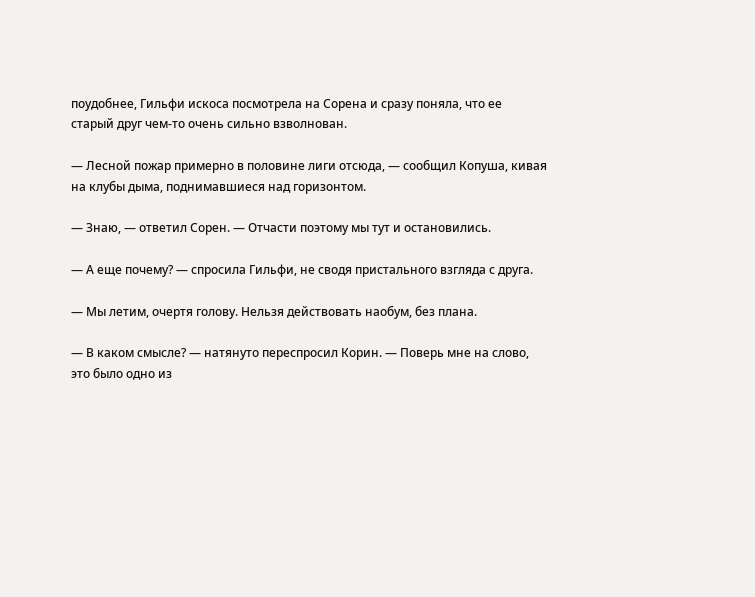поудобнее, Гильфи искоса посмотрела на Сорена и сразу поняла, что ее старый друг чем-то очень сильно взволнован.

— Лесной пожар примерно в половине лиги отсюда, — сообщил Копуша, кивая на клубы дыма, поднимавшиеся над горизонтом.

— Знаю, — ответил Сорен. — Отчасти поэтому мы тут и остановились.

— А еще почему? — спросила Гильфи, не сводя пристального взгляда с друга.

— Мы летим, очертя голову. Нельзя действовать наобум, без плана.

— В каком смысле? — натянуто переспросил Корин. — Поверь мне на слово, это было одно из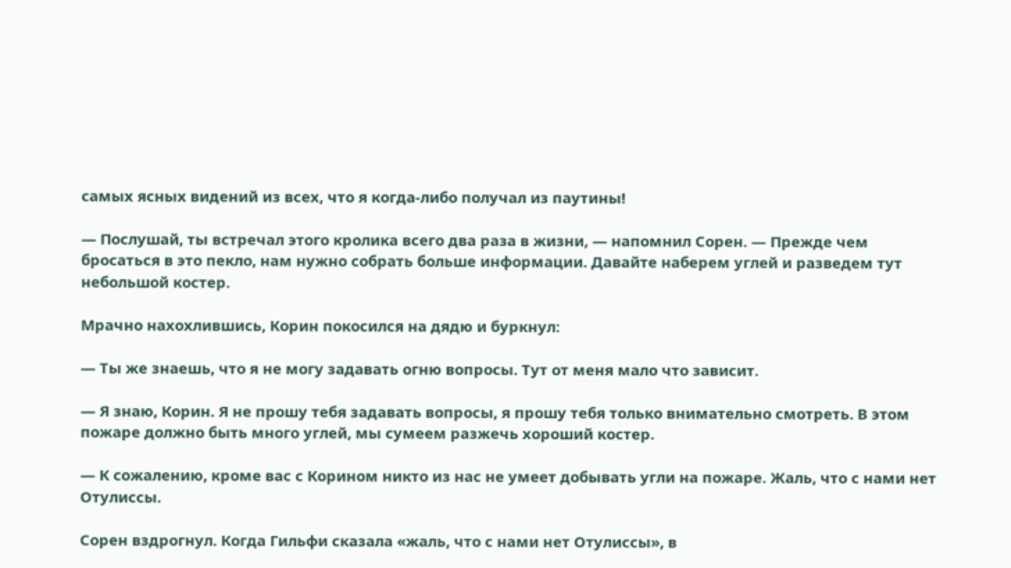самых ясных видений из всех, что я когда-либо получал из паутины!

— Послушай, ты встречал этого кролика всего два раза в жизни, — напомнил Сорен. — Прежде чем бросаться в это пекло, нам нужно собрать больше информации. Давайте наберем углей и разведем тут небольшой костер.

Мрачно нахохлившись, Корин покосился на дядю и буркнул:

— Ты же знаешь, что я не могу задавать огню вопросы. Тут от меня мало что зависит.

— Я знаю, Корин. Я не прошу тебя задавать вопросы, я прошу тебя только внимательно смотреть. В этом пожаре должно быть много углей, мы сумеем разжечь хороший костер.

— К сожалению, кроме вас с Корином никто из нас не умеет добывать угли на пожаре. Жаль, что с нами нет Отулиссы.

Сорен вздрогнул. Когда Гильфи сказала «жаль, что с нами нет Отулиссы», в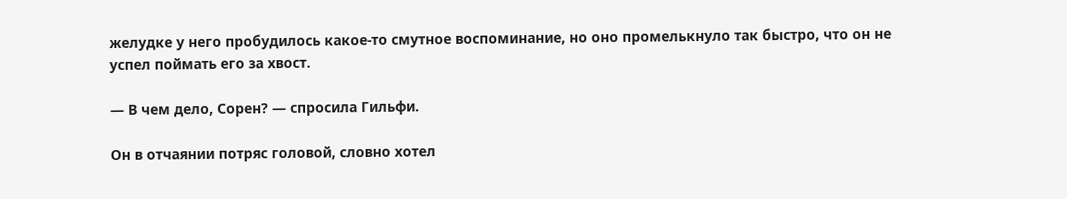желудке у него пробудилось какое-то смутное воспоминание, но оно промелькнуло так быстро, что он не успел поймать его за хвост.

— В чем дело, Сорен? — спросила Гильфи.

Он в отчаянии потряс головой, словно хотел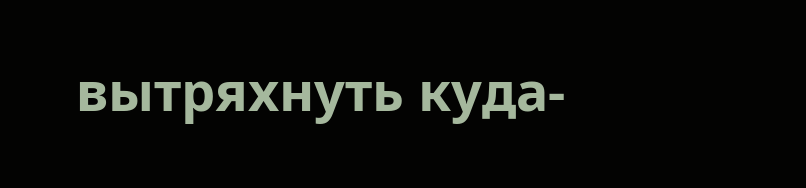вытряхнуть куда-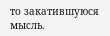то закатившуюся мысль.